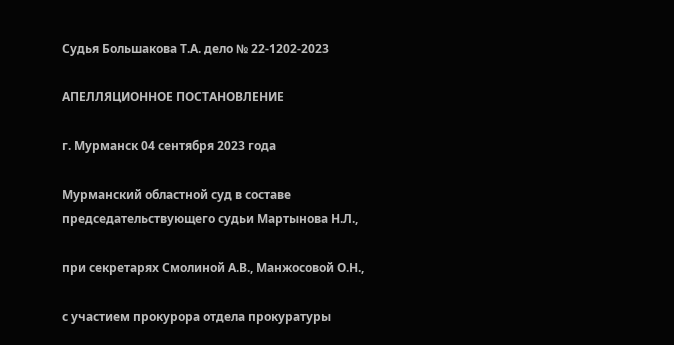Судья Большакова Т.А. дело № 22-1202-2023

АПЕЛЛЯЦИОННОЕ ПОСТАНОВЛЕНИЕ

г. Мурманск 04 сентября 2023 года

Мурманский областной суд в составе председательствующего судьи Мартынова Н.Л.,

при секретарях Смолиной А.В., Манжосовой О.Н.,

с участием прокурора отдела прокуратуры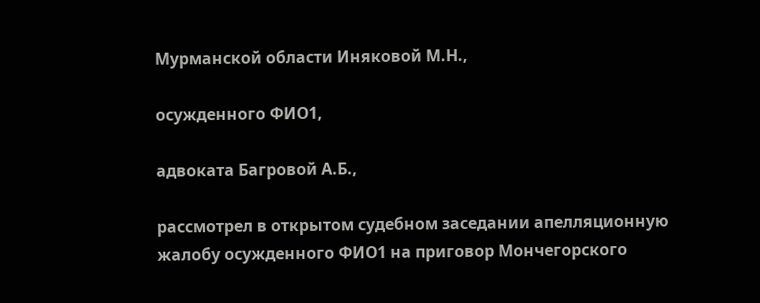Мурманской области Иняковой М.Н.,

осужденного ФИО1,

адвоката Багровой А.Б.,

рассмотрел в открытом судебном заседании апелляционную жалобу осужденного ФИО1 на приговор Мончегорского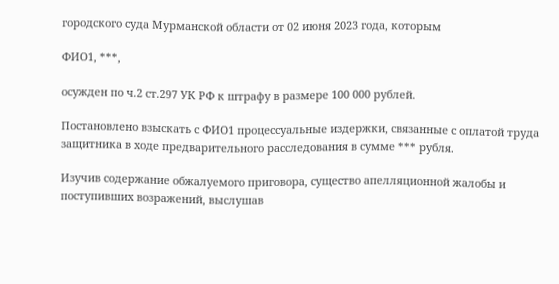городского суда Мурманской области от 02 июня 2023 года, которым

ФИО1, ***,

осужден по ч.2 ст.297 УК РФ к штрафу в размере 100 000 рублей.

Постановлено взыскать с ФИО1 процессуальные издержки, связанные с оплатой труда защитника в ходе предварительного расследования в сумме *** рубля.

Изучив содержание обжалуемого приговора, существо апелляционной жалобы и поступивших возражений, выслушав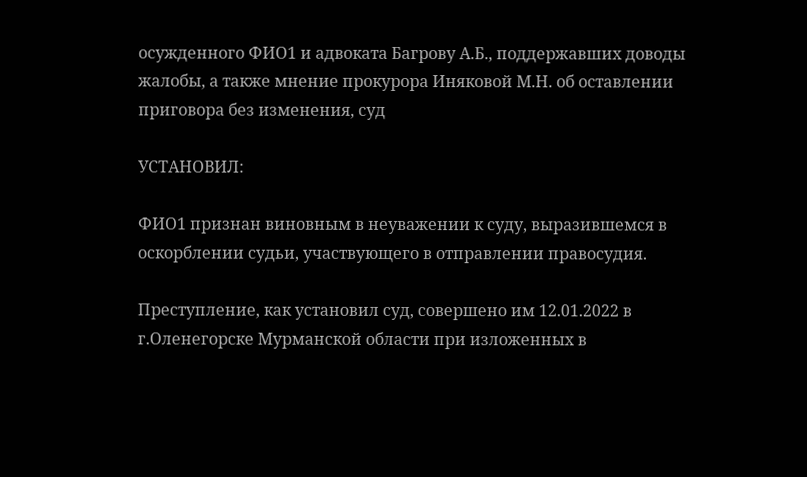осужденного ФИО1 и адвоката Багрову А.Б., поддержавших доводы жалобы, а также мнение прокурора Иняковой М.Н. об оставлении приговора без изменения, суд

УСТАНОВИЛ:

ФИО1 признан виновным в неуважении к суду, выразившемся в оскорблении судьи, участвующего в отправлении правосудия.

Преступление, как установил суд, совершено им 12.01.2022 в г.Оленегорске Мурманской области при изложенных в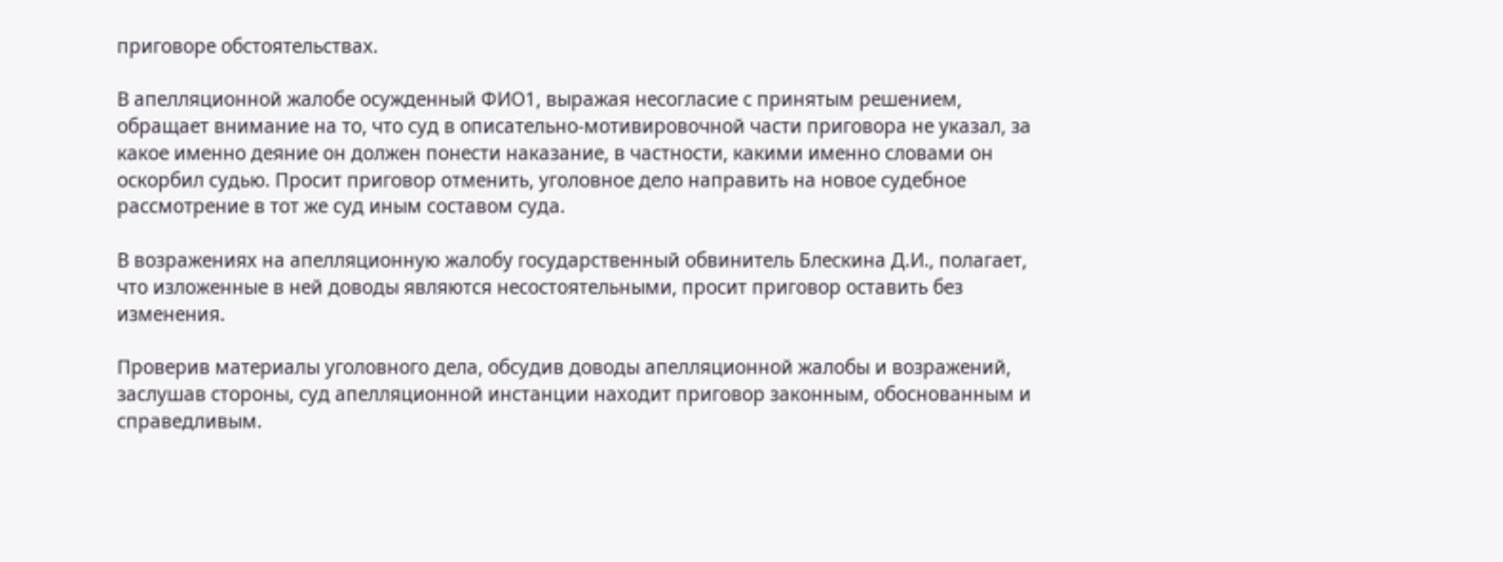приговоре обстоятельствах.

В апелляционной жалобе осужденный ФИО1, выражая несогласие с принятым решением, обращает внимание на то, что суд в описательно-мотивировочной части приговора не указал, за какое именно деяние он должен понести наказание, в частности, какими именно словами он оскорбил судью. Просит приговор отменить, уголовное дело направить на новое судебное рассмотрение в тот же суд иным составом суда.

В возражениях на апелляционную жалобу государственный обвинитель Блескина Д.И., полагает, что изложенные в ней доводы являются несостоятельными, просит приговор оставить без изменения.

Проверив материалы уголовного дела, обсудив доводы апелляционной жалобы и возражений, заслушав стороны, суд апелляционной инстанции находит приговор законным, обоснованным и справедливым.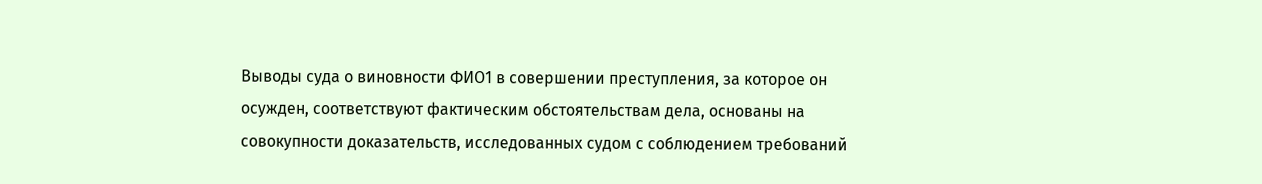Выводы суда о виновности ФИО1 в совершении преступления, за которое он осужден, соответствуют фактическим обстоятельствам дела, основаны на совокупности доказательств, исследованных судом с соблюдением требований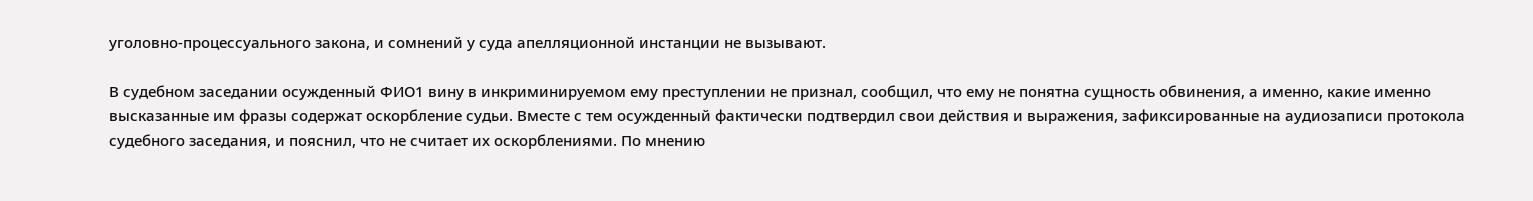уголовно-процессуального закона, и сомнений у суда апелляционной инстанции не вызывают.

В судебном заседании осужденный ФИО1 вину в инкриминируемом ему преступлении не признал, сообщил, что ему не понятна сущность обвинения, а именно, какие именно высказанные им фразы содержат оскорбление судьи. Вместе с тем осужденный фактически подтвердил свои действия и выражения, зафиксированные на аудиозаписи протокола судебного заседания, и пояснил, что не считает их оскорблениями. По мнению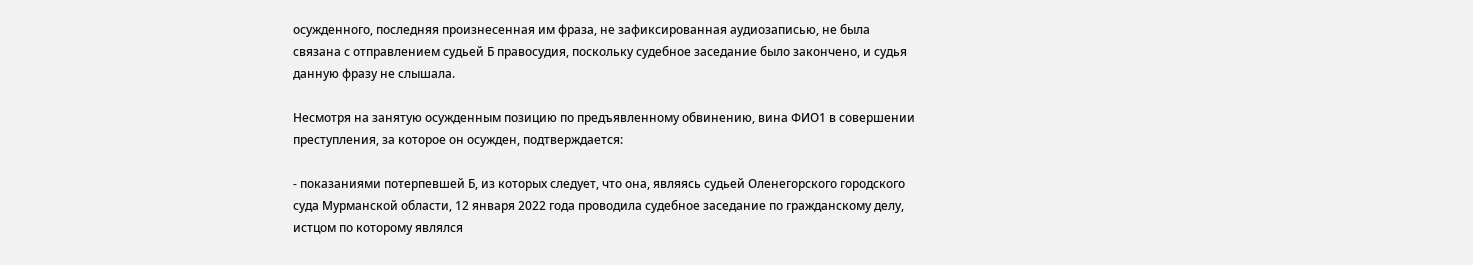осужденного, последняя произнесенная им фраза, не зафиксированная аудиозаписью, не была связана с отправлением судьей Б правосудия, поскольку судебное заседание было закончено, и судья данную фразу не слышала.

Несмотря на занятую осужденным позицию по предъявленному обвинению, вина ФИО1 в совершении преступления, за которое он осужден, подтверждается:

- показаниями потерпевшей Б, из которых следует, что она, являясь судьей Оленегорского городского суда Мурманской области, 12 января 2022 года проводила судебное заседание по гражданскому делу, истцом по которому являлся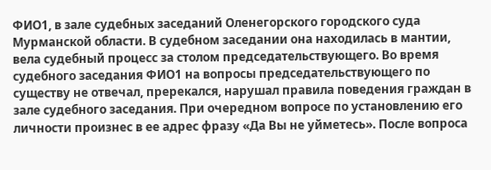ФИО1, в зале судебных заседаний Оленегорского городского суда Мурманской области. В судебном заседании она находилась в мантии, вела судебный процесс за столом председательствующего. Во время судебного заседания ФИО1 на вопросы председательствующего по существу не отвечал, пререкался, нарушал правила поведения граждан в зале судебного заседания. При очередном вопросе по установлению его личности произнес в ее адрес фразу «Да Вы не уйметесь». После вопроса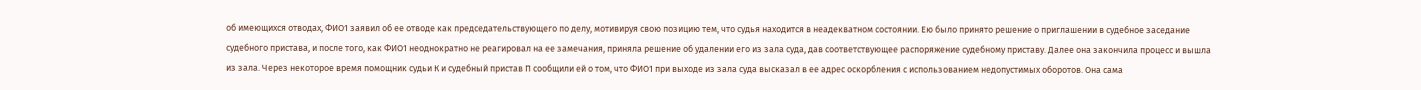об имеющихся отводах, ФИО1 заявил об ее отводе как председательствующего по делу, мотивируя свою позицию тем, что судья находится в неадекватном состоянии. Ею было принято решение о приглашении в судебное заседание судебного пристава, и после того, как ФИО1 неоднократно не реагировал на ее замечания, приняла решение об удалении его из зала суда, дав соответствующее распоряжение судебному приставу. Далее она закончила процесс и вышла из зала. Через некоторое время помощник судьи К и судебный пристав П сообщили ей о том, что ФИО1 при выходе из зала суда высказал в ее адрес оскорбления с использованием недопустимых оборотов. Она сама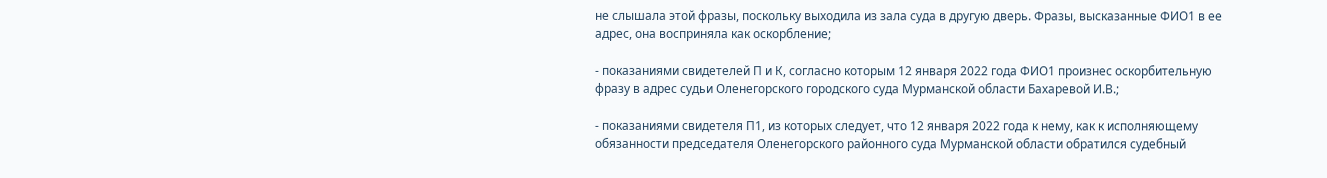не слышала этой фразы, поскольку выходила из зала суда в другую дверь. Фразы, высказанные ФИО1 в ее адрес, она восприняла как оскорбление;

- показаниями свидетелей П и К, согласно которым 12 января 2022 года ФИО1 произнес оскорбительную фразу в адрес судьи Оленегорского городского суда Мурманской области Бахаревой И.В.;

- показаниями свидетеля П1, из которых следует, что 12 января 2022 года к нему, как к исполняющему обязанности председателя Оленегорского районного суда Мурманской области обратился судебный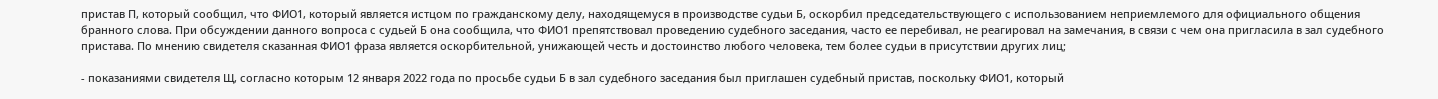пристав П, который сообщил, что ФИО1, который является истцом по гражданскому делу, находящемуся в производстве судьи Б, оскорбил председательствующего с использованием неприемлемого для официального общения бранного слова. При обсуждении данного вопроса с судьей Б она сообщила, что ФИО1 препятствовал проведению судебного заседания, часто ее перебивал, не реагировал на замечания, в связи с чем она пригласила в зал судебного пристава. По мнению свидетеля сказанная ФИО1 фраза является оскорбительной, унижающей честь и достоинство любого человека, тем более судьи в присутствии других лиц;

- показаниями свидетеля Щ, согласно которым 12 января 2022 года по просьбе судьи Б в зал судебного заседания был приглашен судебный пристав, поскольку ФИО1, который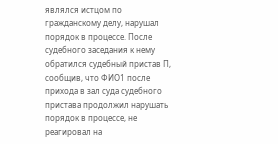являлся истцом по гражданскому делу, нарушал порядок в процессе. После судебного заседания к нему обратился судебный пристав П, сообщив, что ФИО1 после прихода в зал суда судебного пристава продолжил нарушать порядок в процессе, не реагировал на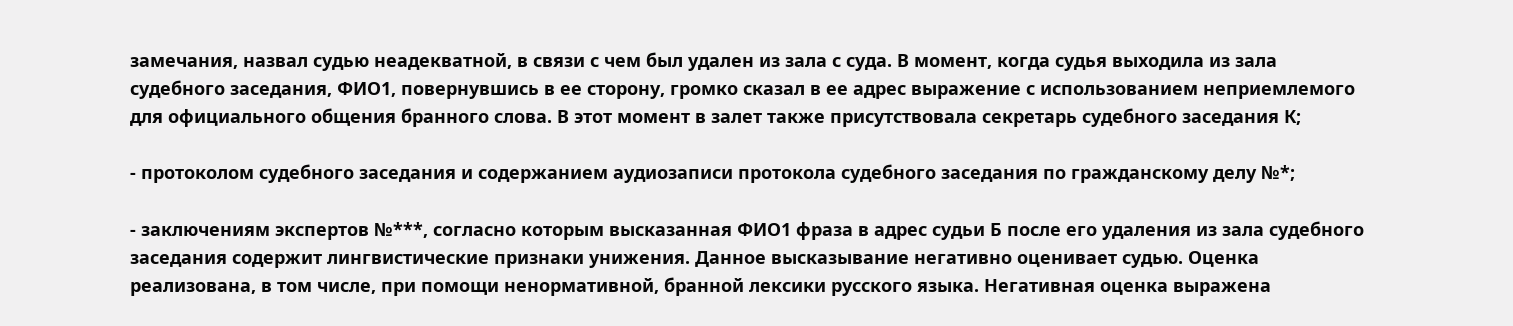замечания, назвал судью неадекватной, в связи с чем был удален из зала с суда. В момент, когда судья выходила из зала судебного заседания, ФИО1, повернувшись в ее сторону, громко сказал в ее адрес выражение с использованием неприемлемого для официального общения бранного слова. В этот момент в залет также присутствовала секретарь судебного заседания К;

- протоколом судебного заседания и содержанием аудиозаписи протокола судебного заседания по гражданскому делу №*;

- заключениям экспертов №***, согласно которым высказанная ФИО1 фраза в адрес судьи Б после его удаления из зала судебного заседания содержит лингвистические признаки унижения. Данное высказывание негативно оценивает судью. Оценка реализована, в том числе, при помощи ненормативной, бранной лексики русского языка. Негативная оценка выражена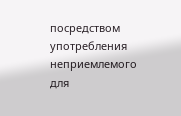посредством употребления неприемлемого для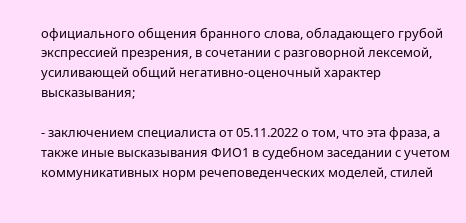официального общения бранного слова, обладающего грубой экспрессией презрения, в сочетании с разговорной лексемой, усиливающей общий негативно-оценочный характер высказывания;

- заключением специалиста от 05.11.2022 о том, что эта фраза, а также иные высказывания ФИО1 в судебном заседании с учетом коммуникативных норм речеповеденческих моделей, стилей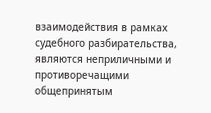взаимодействия в рамках судебного разбирательства, являются неприличными и противоречащими общепринятым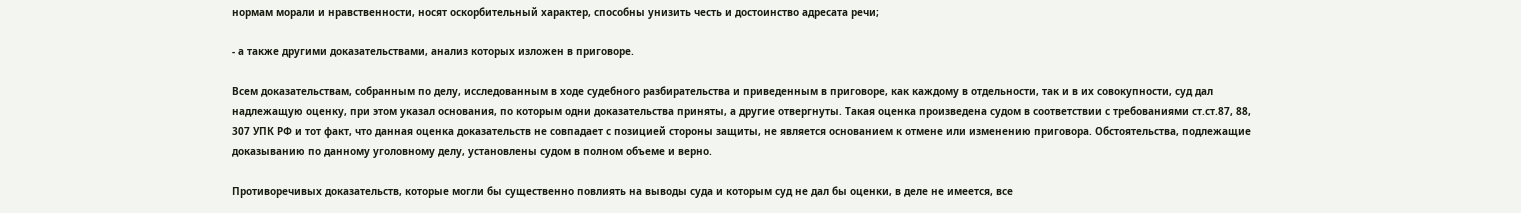нормам морали и нравственности, носят оскорбительный характер, способны унизить честь и достоинство адресата речи;

- а также другими доказательствами, анализ которых изложен в приговоре.

Всем доказательствам, собранным по делу, исследованным в ходе судебного разбирательства и приведенным в приговоре, как каждому в отдельности, так и в их совокупности, суд дал надлежащую оценку, при этом указал основания, по которым одни доказательства приняты, а другие отвергнуты. Такая оценка произведена судом в соответствии с требованиями ст.ст.87, 88, 307 УПК РФ и тот факт, что данная оценка доказательств не совпадает с позицией стороны защиты, не является основанием к отмене или изменению приговора. Обстоятельства, подлежащие доказыванию по данному уголовному делу, установлены судом в полном объеме и верно.

Противоречивых доказательств, которые могли бы существенно повлиять на выводы суда и которым суд не дал бы оценки, в деле не имеется, все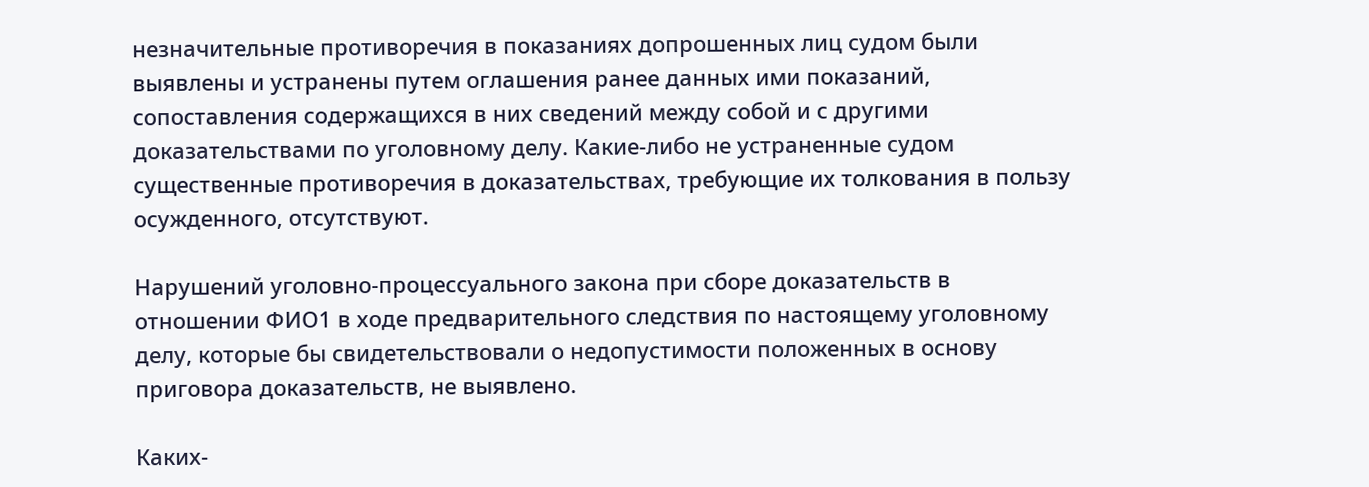незначительные противоречия в показаниях допрошенных лиц судом были выявлены и устранены путем оглашения ранее данных ими показаний, сопоставления содержащихся в них сведений между собой и с другими доказательствами по уголовному делу. Какие-либо не устраненные судом существенные противоречия в доказательствах, требующие их толкования в пользу осужденного, отсутствуют.

Нарушений уголовно-процессуального закона при сборе доказательств в отношении ФИО1 в ходе предварительного следствия по настоящему уголовному делу, которые бы свидетельствовали о недопустимости положенных в основу приговора доказательств, не выявлено.

Каких-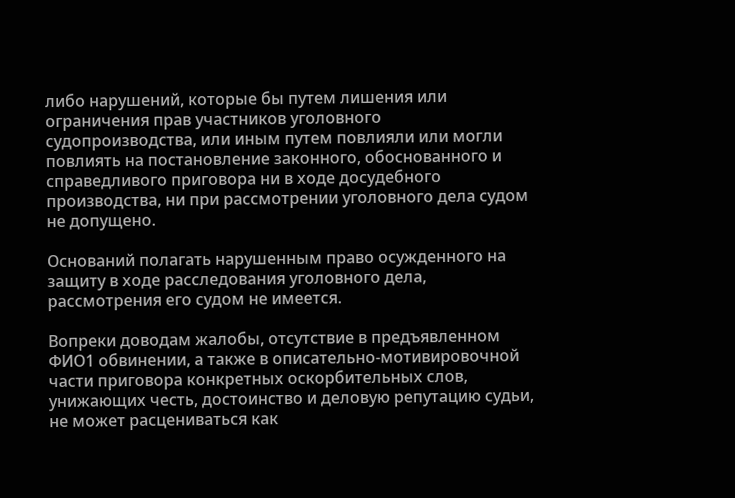либо нарушений, которые бы путем лишения или ограничения прав участников уголовного судопроизводства, или иным путем повлияли или могли повлиять на постановление законного, обоснованного и справедливого приговора ни в ходе досудебного производства, ни при рассмотрении уголовного дела судом не допущено.

Оснований полагать нарушенным право осужденного на защиту в ходе расследования уголовного дела, рассмотрения его судом не имеется.

Вопреки доводам жалобы, отсутствие в предъявленном ФИО1 обвинении, а также в описательно-мотивировочной части приговора конкретных оскорбительных слов, унижающих честь, достоинство и деловую репутацию судьи, не может расцениваться как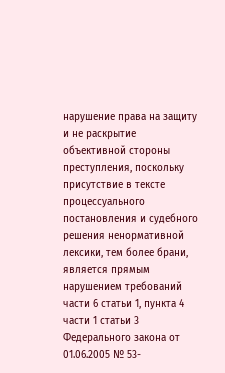нарушение права на защиту и не раскрытие объективной стороны преступления, поскольку присутствие в тексте процессуального постановления и судебного решения ненормативной лексики, тем более брани, является прямым нарушением требований части 6 статьи 1, пункта 4 части 1 статьи 3 Федерального закона от 01.06.2005 № 53-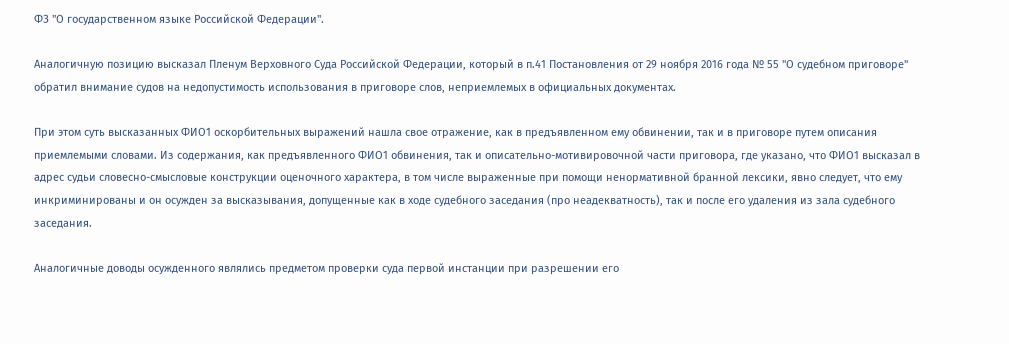ФЗ "О государственном языке Российской Федерации".

Аналогичную позицию высказал Пленум Верховного Суда Российской Федерации, который в п.41 Постановления от 29 ноября 2016 года № 55 "О судебном приговоре" обратил внимание судов на недопустимость использования в приговоре слов, неприемлемых в официальных документах.

При этом суть высказанных ФИО1 оскорбительных выражений нашла свое отражение, как в предъявленном ему обвинении, так и в приговоре путем описания приемлемыми словами. Из содержания, как предъявленного ФИО1 обвинения, так и описательно-мотивировочной части приговора, где указано, что ФИО1 высказал в адрес судьи словесно-смысловые конструкции оценочного характера, в том числе выраженные при помощи ненормативной бранной лексики, явно следует, что ему инкриминированы и он осужден за высказывания, допущенные как в ходе судебного заседания (про неадекватность), так и после его удаления из зала судебного заседания.

Аналогичные доводы осужденного являлись предметом проверки суда первой инстанции при разрешении его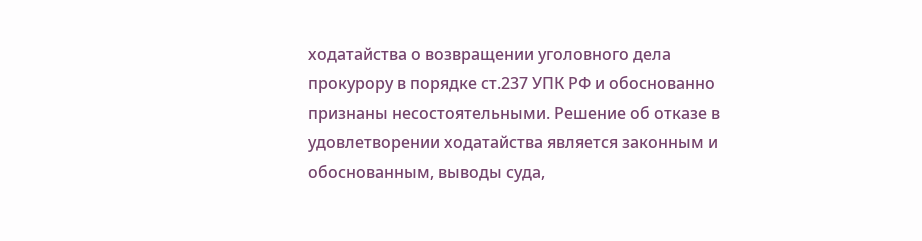ходатайства о возвращении уголовного дела прокурору в порядке ст.237 УПК РФ и обоснованно признаны несостоятельными. Решение об отказе в удовлетворении ходатайства является законным и обоснованным, выводы суда,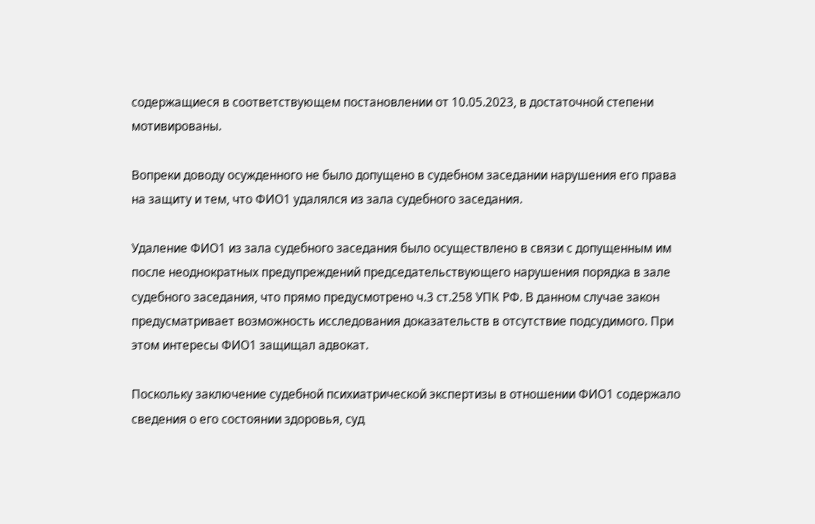содержащиеся в соответствующем постановлении от 10.05.2023, в достаточной степени мотивированы.

Вопреки доводу осужденного не было допущено в судебном заседании нарушения его права на защиту и тем, что ФИО1 удалялся из зала судебного заседания.

Удаление ФИО1 из зала судебного заседания было осуществлено в связи с допущенным им после неоднократных предупреждений председательствующего нарушения порядка в зале судебного заседания, что прямо предусмотрено ч.3 ст.258 УПК РФ. В данном случае закон предусматривает возможность исследования доказательств в отсутствие подсудимого. При этом интересы ФИО1 защищал адвокат.

Поскольку заключение судебной психиатрической экспертизы в отношении ФИО1 содержало сведения о его состоянии здоровья, суд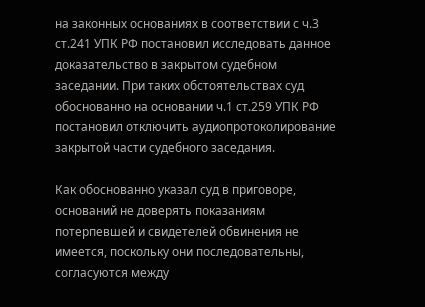на законных основаниях в соответствии с ч.3 ст.241 УПК РФ постановил исследовать данное доказательство в закрытом судебном заседании. При таких обстоятельствах суд обоснованно на основании ч.1 ст.259 УПК РФ постановил отключить аудиопротоколирование закрытой части судебного заседания.

Как обоснованно указал суд в приговоре, оснований не доверять показаниям потерпевшей и свидетелей обвинения не имеется, поскольку они последовательны, согласуются между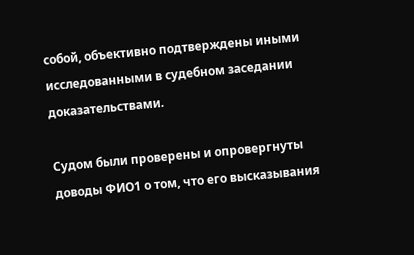собой, объективно подтверждены иными исследованными в судебном заседании доказательствами.

Судом были проверены и опровергнуты доводы ФИО1 о том, что его высказывания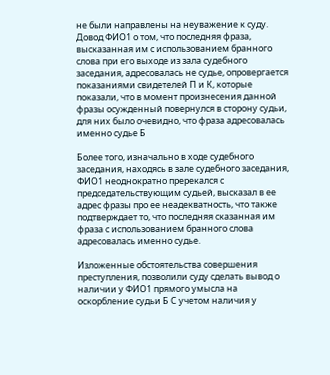не были направлены на неуважение к суду. Довод ФИО1 о том, что последняя фраза, высказанная им с использованием бранного слова при его выходе из зала судебного заседания, адресовалась не судье, опровергается показаниями свидетелей П и К, которые показали, что в момент произнесения данной фразы осужденный повернулся в сторону судьи, для них было очевидно, что фраза адресовалась именно судье Б

Более того, изначально в ходе судебного заседания, находясь в зале судебного заседания, ФИО1 неоднократно пререкался с председательствующим судьей, высказал в ее адрес фразы про ее неадекватность, что также подтверждает то, что последняя сказанная им фраза с использованием бранного слова адресовалась именно судье.

Изложенные обстоятельства совершения преступления, позволили суду сделать вывод о наличии у ФИО1 прямого умысла на оскорбление судьи Б С учетом наличия у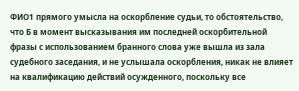ФИО1 прямого умысла на оскорбление судьи, то обстоятельство, что Б в момент высказывания им последней оскорбительной фразы с использованием бранного слова уже вышла из зала судебного заседания, и не услышала оскорбления, никак не влияет на квалификацию действий осужденного, поскольку все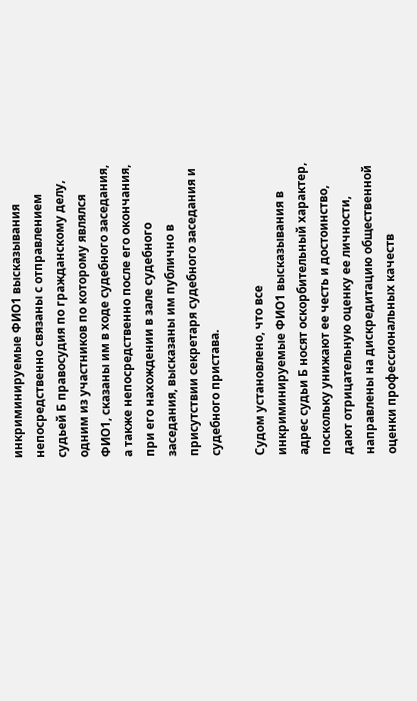инкриминируемые ФИО1 высказывания непосредственно связаны с отправлением судьей Б правосудия по гражданскому делу, одним из участников по которому являлся ФИО1, сказаны им в ходе судебного заседания, а также непосредственно после его окончания, при его нахождении в зале судебного заседания, высказаны им публично в присутствии секретаря судебного заседания и судебного пристава.

Судом установлено, что все инкриминируемые ФИО1 высказывания в адрес судьи Б носят оскорбительный характер, поскольку унижают ее честь и достоинство, дают отрицательную оценку ее личности, направлены на дискредитацию общественной оценки профессиональных качеств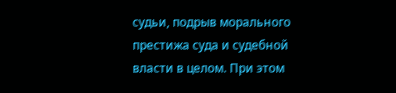судьи, подрыв морального престижа суда и судебной власти в целом. При этом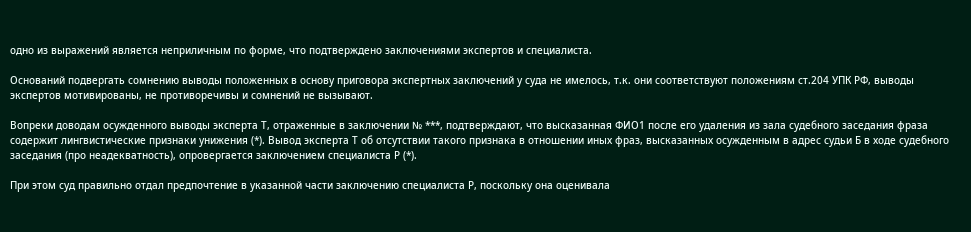одно из выражений является неприличным по форме, что подтверждено заключениями экспертов и специалиста.

Оснований подвергать сомнению выводы положенных в основу приговора экспертных заключений у суда не имелось, т.к. они соответствуют положениям ст.204 УПК РФ, выводы экспертов мотивированы, не противоречивы и сомнений не вызывают.

Вопреки доводам осужденного выводы эксперта Т, отраженные в заключении № ***, подтверждают, что высказанная ФИО1 после его удаления из зала судебного заседания фраза содержит лингвистические признаки унижения (*). Вывод эксперта Т об отсутствии такого признака в отношении иных фраз, высказанных осужденным в адрес судьи Б в ходе судебного заседания (про неадекватность), опровергается заключением специалиста Р (*).

При этом суд правильно отдал предпочтение в указанной части заключению специалиста Р, поскольку она оценивала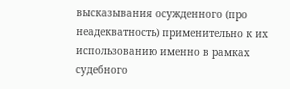высказывания осужденного (про неадекватность) применительно к их использованию именно в рамках судебного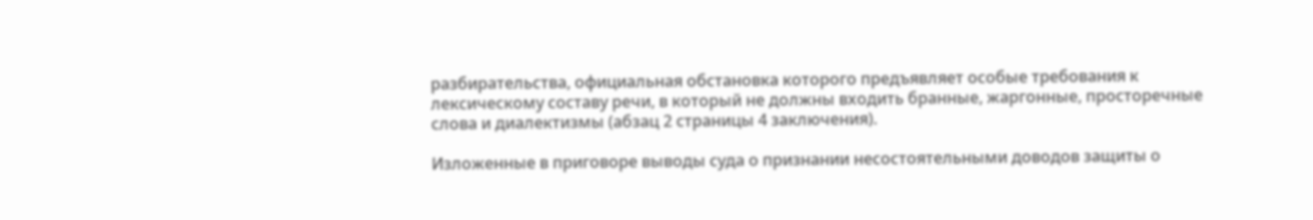разбирательства, официальная обстановка которого предъявляет особые требования к лексическому составу речи, в который не должны входить бранные, жаргонные, просторечные слова и диалектизмы (абзац 2 страницы 4 заключения).

Изложенные в приговоре выводы суда о признании несостоятельными доводов защиты о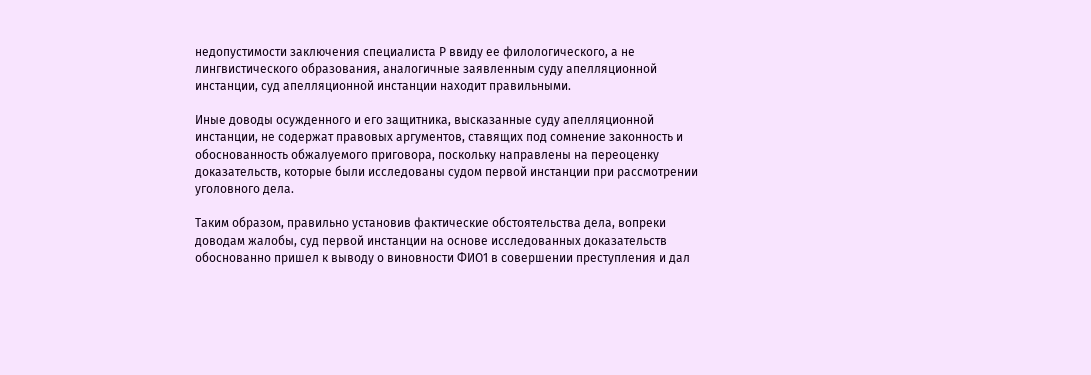недопустимости заключения специалиста Р ввиду ее филологического, а не лингвистического образования, аналогичные заявленным суду апелляционной инстанции, суд апелляционной инстанции находит правильными.

Иные доводы осужденного и его защитника, высказанные суду апелляционной инстанции, не содержат правовых аргументов, ставящих под сомнение законность и обоснованность обжалуемого приговора, поскольку направлены на переоценку доказательств, которые были исследованы судом первой инстанции при рассмотрении уголовного дела.

Таким образом, правильно установив фактические обстоятельства дела, вопреки доводам жалобы, суд первой инстанции на основе исследованных доказательств обоснованно пришел к выводу о виновности ФИО1 в совершении преступления и дал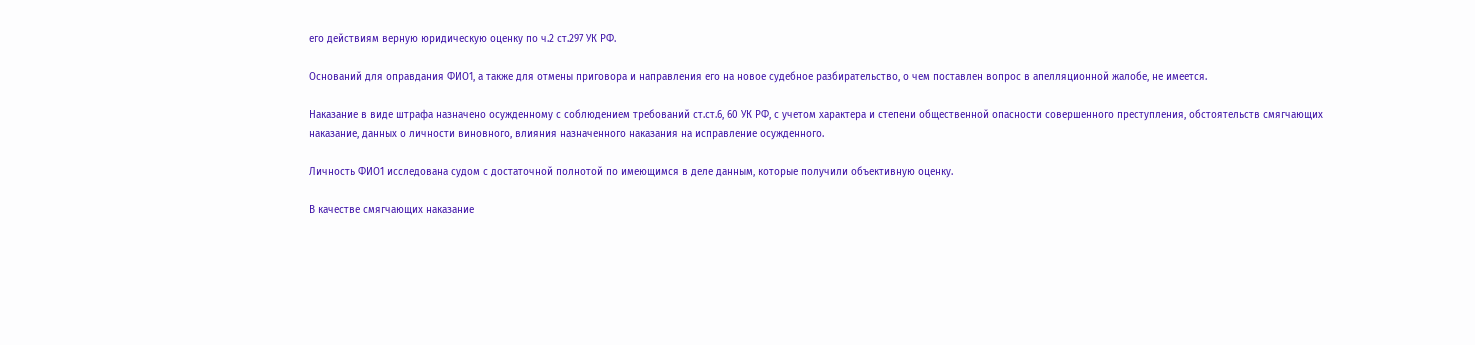его действиям верную юридическую оценку по ч.2 ст.297 УК РФ.

Оснований для оправдания ФИО1, а также для отмены приговора и направления его на новое судебное разбирательство, о чем поставлен вопрос в апелляционной жалобе, не имеется.

Наказание в виде штрафа назначено осужденному с соблюдением требований ст.ст.6, 60 УК РФ, с учетом характера и степени общественной опасности совершенного преступления, обстоятельств смягчающих наказание, данных о личности виновного, влияния назначенного наказания на исправление осужденного.

Личность ФИО1 исследована судом с достаточной полнотой по имеющимся в деле данным, которые получили объективную оценку.

В качестве смягчающих наказание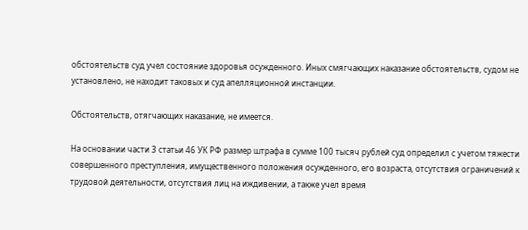обстоятельств суд учел состояние здоровья осужденного. Иных смягчающих наказание обстоятельств, судом не установлено, не находит таковых и суд апелляционной инстанции.

Обстоятельств, отягчающих наказание, не имеется.

На основании части 3 статьи 46 УК РФ размер штрафа в сумме 100 тысяч рублей суд определил с учетом тяжести совершенного преступления, имущественного положения осужденного, его возраста, отсутствия ограничений к трудовой деятельности, отсутствия лиц на иждивении, а также учел время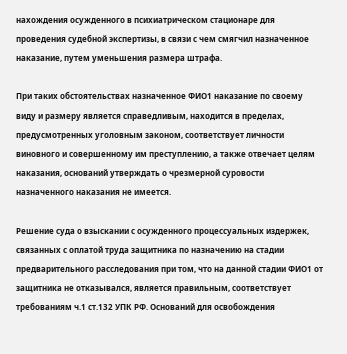нахождения осужденного в психиатрическом стационаре для проведения судебной экспертизы, в связи с чем смягчил назначенное наказание, путем уменьшения размера штрафа.

При таких обстоятельствах назначенное ФИО1 наказание по своему виду и размеру является справедливым, находится в пределах, предусмотренных уголовным законом, соответствует личности виновного и совершенному им преступлению, а также отвечает целям наказания, оснований утверждать о чрезмерной суровости назначенного наказания не имеется.

Решение суда о взыскании с осужденного процессуальных издержек, связанных с оплатой труда защитника по назначению на стадии предварительного расследования при том, что на данной стадии ФИО1 от защитника не отказывался, является правильным, соответствует требованиям ч.1 ст.132 УПК РФ. Оснований для освобождения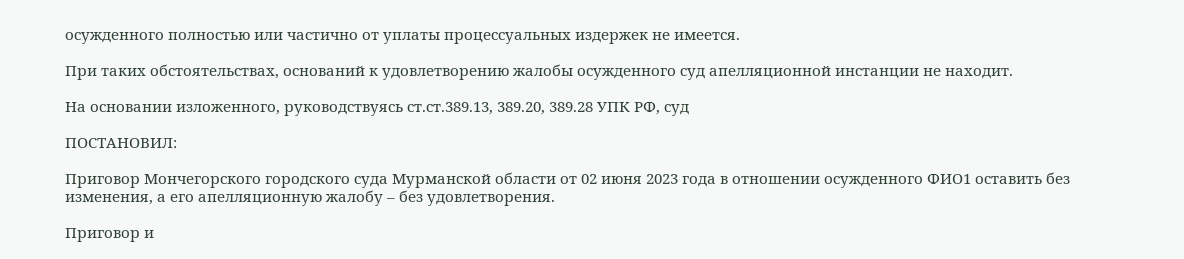осужденного полностью или частично от уплаты процессуальных издержек не имеется.

При таких обстоятельствах, оснований к удовлетворению жалобы осужденного суд апелляционной инстанции не находит.

На основании изложенного, руководствуясь ст.ст.389.13, 389.20, 389.28 УПК РФ, суд

ПОСТАНОВИЛ:

Приговор Мончегорского городского суда Мурманской области от 02 июня 2023 года в отношении осужденного ФИО1 оставить без изменения, а его апелляционную жалобу – без удовлетворения.

Приговор и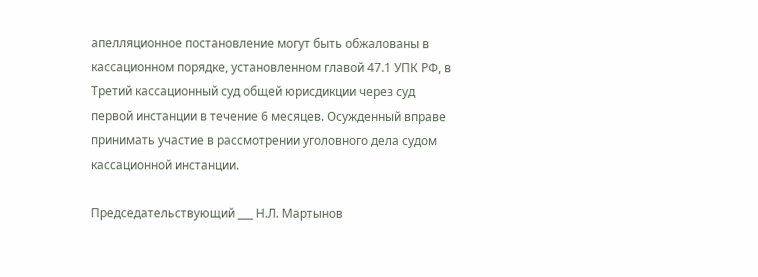апелляционное постановление могут быть обжалованы в кассационном порядке, установленном главой 47.1 УПК РФ, в Третий кассационный суд общей юрисдикции через суд первой инстанции в течение 6 месяцев. Осужденный вправе принимать участие в рассмотрении уголовного дела судом кассационной инстанции.

Председательствующий ___ Н.Л. Мартынов